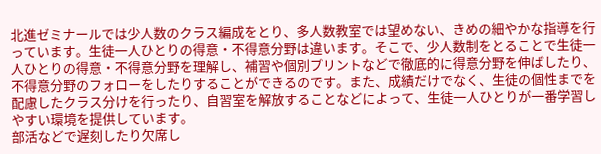北進ゼミナールでは少人数のクラス編成をとり、多人数教室では望めない、きめの細やかな指導を行っています。生徒一人ひとりの得意・不得意分野は違います。そこで、少人数制をとることで生徒一人ひとりの得意・不得意分野を理解し、補習や個別プリントなどで徹底的に得意分野を伸ばしたり、不得意分野のフォローをしたりすることができるのです。また、成績だけでなく、生徒の個性までを配慮したクラス分けを行ったり、自習室を解放することなどによって、生徒一人ひとりが一番学習しやすい環境を提供しています。
部活などで遅刻したり欠席し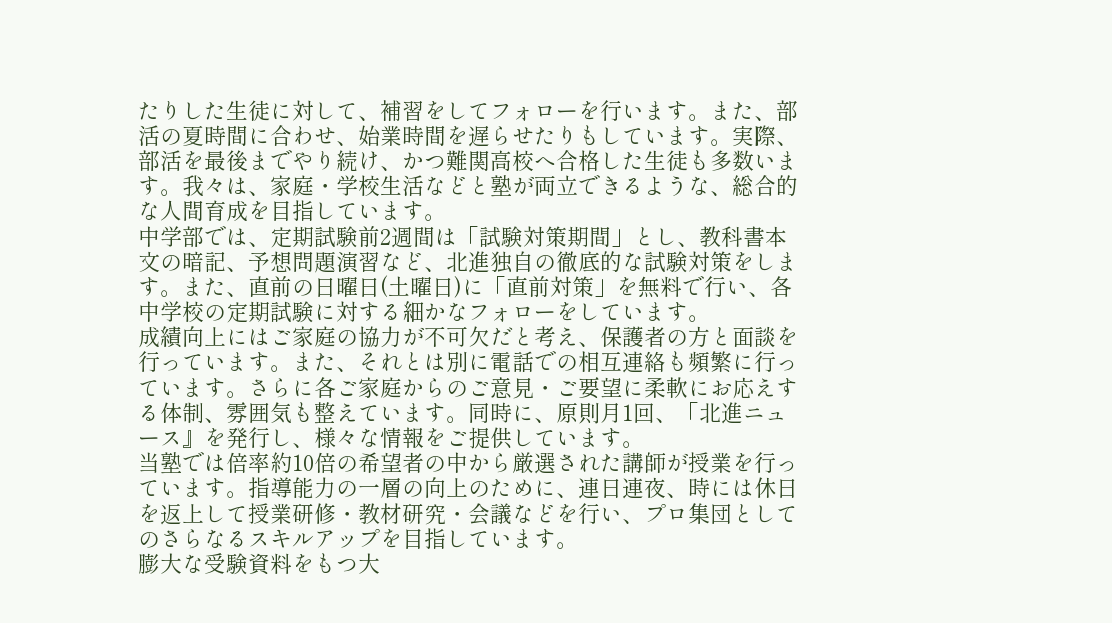たりした生徒に対して、補習をしてフォローを行います。また、部活の夏時間に合わせ、始業時間を遅らせたりもしています。実際、部活を最後までやり続け、かつ難関高校へ合格した生徒も多数います。我々は、家庭・学校生活などと塾が両立できるような、総合的な人間育成を目指しています。
中学部では、定期試験前2週間は「試験対策期間」とし、教科書本文の暗記、予想問題演習など、北進独自の徹底的な試験対策をします。また、直前の日曜日(土曜日)に「直前対策」を無料で行い、各中学校の定期試験に対する細かなフォローをしています。
成績向上にはご家庭の協力が不可欠だと考え、保護者の方と面談を行っています。また、それとは別に電話での相互連絡も頻繁に行っています。さらに各ご家庭からのご意見・ご要望に柔軟にお応えする体制、雰囲気も整えています。同時に、原則月1回、「北進ニュース』を発行し、様々な情報をご提供しています。
当塾では倍率約10倍の希望者の中から厳選された講師が授業を行っています。指導能力の一層の向上のために、連日連夜、時には休日を返上して授業研修・教材研究・会議などを行い、プロ集団としてのさらなるスキルアップを目指しています。
膨大な受験資料をもつ大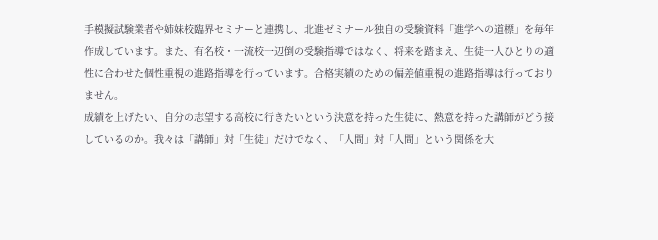手模擬試験業者や姉妹校臨界セミナーと連携し、北進ゼミナール独自の受験資料「進学への道標」を毎年作成しています。また、有名校・一流校一辺倒の受験指導ではなく、将来を踏まえ、生徒一人ひとりの適性に合わせた個性重視の進路指導を行っています。合格実績のための偏差値重視の進路指導は行っておりません。
成績を上げたい、自分の志望する高校に行きたいという決意を持った生徒に、熱意を持った講師がどう接しているのか。我々は「講師」対「生徒」だけでなく、「人間」対「人間」という関係を大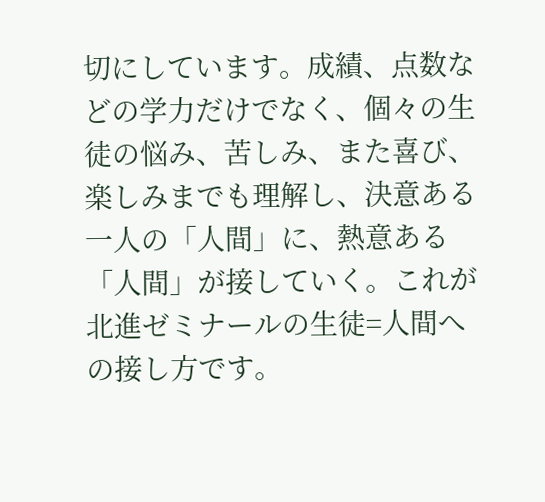切にしています。成績、点数などの学力だけでなく、個々の生徒の悩み、苦しみ、また喜び、楽しみまでも理解し、決意ある一人の「人間」に、熱意ある「人間」が接していく。これが北進ゼミナールの生徒=人間への接し方です。